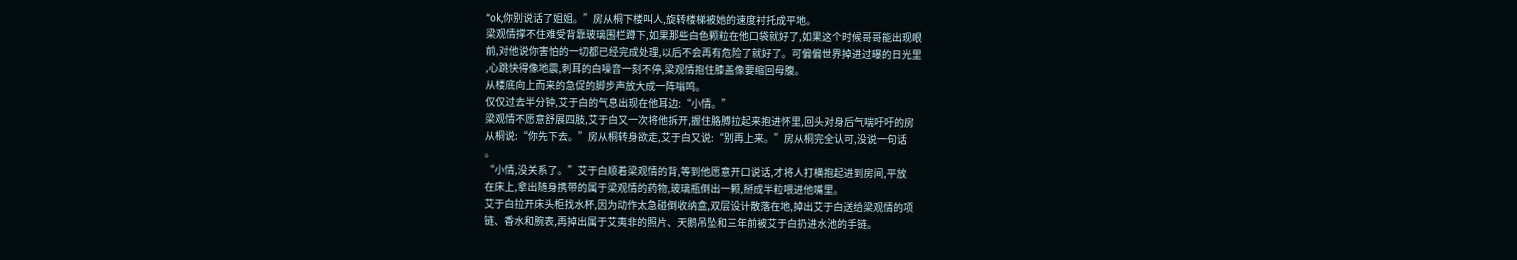“ok,你别说话了姐姐。”房从桐下楼叫人,旋转楼梯被她的速度衬托成平地。
梁观情撑不住难受背靠玻璃围栏蹲下,如果那些白色颗粒在他口袋就好了,如果这个时候哥哥能出现眼
前,对他说你害怕的一切都已经完成处理,以后不会再有危险了就好了。可偏偏世界掉进过曝的日光里
,心跳快得像地震,刺耳的白噪音一刻不停,梁观情抱住膝盖像要缩回母腹。
从楼底向上而来的急促的脚步声放大成一阵嗡鸣。
仅仅过去半分钟,艾于白的气息出现在他耳边:“小情。”
梁观情不愿意舒展四肢,艾于白又一次将他拆开,握住胳膊拉起来抱进怀里,回头对身后气喘吁吁的房
从桐说:“你先下去。”房从桐转身欲走,艾于白又说:“别再上来。”房从桐完全认可,没说一句话
。
“小情,没关系了。”艾于白顺着梁观情的背,等到他愿意开口说话,才将人打横抱起进到房间,平放
在床上,拿出随身携带的属于梁观情的药物,玻璃瓶倒出一颗,掰成半粒喂进他嘴里。
艾于白拉开床头柜找水杯,因为动作太急碰倒收纳盒,双层设计散落在地,掉出艾于白送给梁观情的项
链、香水和腕表,再掉出属于艾夷非的照片、天鹅吊坠和三年前被艾于白扔进水池的手链。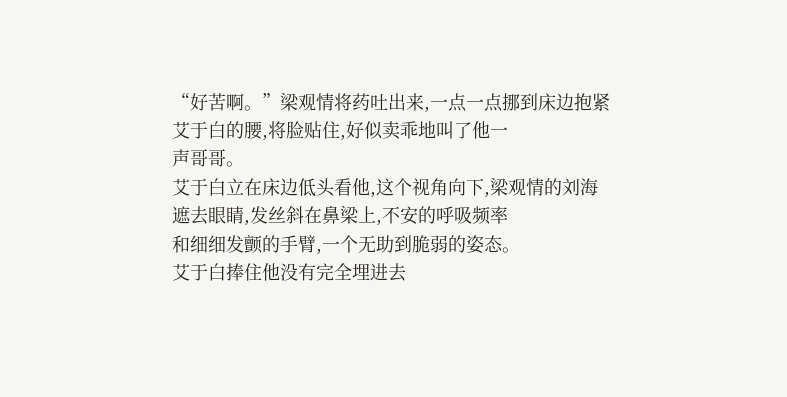“好苦啊。”梁观情将药吐出来,一点一点挪到床边抱紧艾于白的腰,将脸贴住,好似卖乖地叫了他一
声哥哥。
艾于白立在床边低头看他,这个视角向下,梁观情的刘海遮去眼睛,发丝斜在鼻梁上,不安的呼吸频率
和细细发颤的手臂,一个无助到脆弱的姿态。
艾于白捧住他没有完全埋进去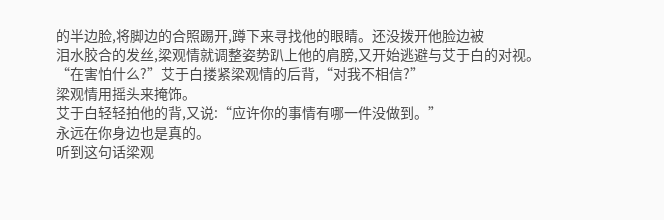的半边脸,将脚边的合照踢开,蹲下来寻找他的眼睛。还没拨开他脸边被
泪水胶合的发丝,梁观情就调整姿势趴上他的肩膀,又开始逃避与艾于白的对视。
“在害怕什么?”艾于白搂紧梁观情的后背,“对我不相信?”
梁观情用摇头来掩饰。
艾于白轻轻拍他的背,又说:“应许你的事情有哪一件没做到。”
永远在你身边也是真的。
听到这句话梁观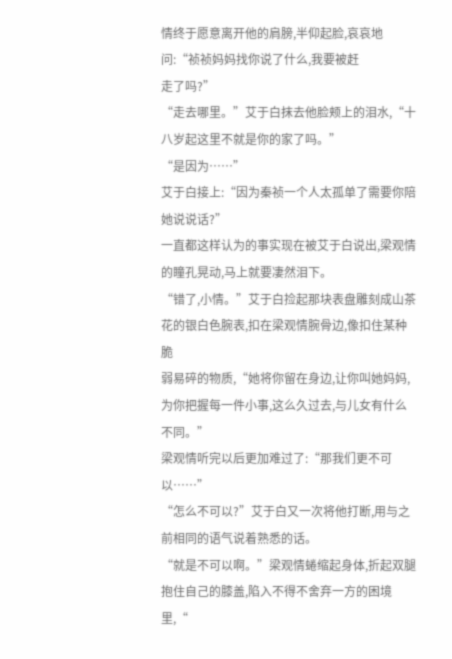情终于愿意离开他的肩膀,半仰起脸,哀哀地问:“祯祯妈妈找你说了什么,我要被赶
走了吗?”
“走去哪里。”艾于白抹去他脸颊上的泪水,“十八岁起这里不就是你的家了吗。”
“是因为……”
艾于白接上:“因为秦祯一个人太孤单了需要你陪她说说话?”
一直都这样认为的事实现在被艾于白说出,梁观情的瞳孔晃动,马上就要凄然泪下。
“错了,小情。”艾于白捡起那块表盘雕刻成山茶花的银白色腕表,扣在梁观情腕骨边,像扣住某种脆
弱易碎的物质,“她将你留在身边,让你叫她妈妈,为你把握每一件小事,这么久过去,与儿女有什么
不同。”
梁观情听完以后更加难过了:“那我们更不可以……”
“怎么不可以?”艾于白又一次将他打断,用与之前相同的语气说着熟悉的话。
“就是不可以啊。”梁观情蜷缩起身体,折起双腿抱住自己的膝盖,陷入不得不舍弃一方的困境里,“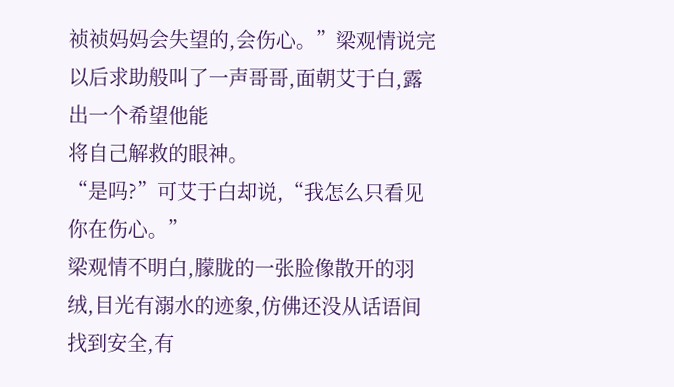祯祯妈妈会失望的,会伤心。”梁观情说完以后求助般叫了一声哥哥,面朝艾于白,露出一个希望他能
将自己解救的眼神。
“是吗?”可艾于白却说,“我怎么只看见你在伤心。”
梁观情不明白,朦胧的一张脸像散开的羽绒,目光有溺水的迹象,仿佛还没从话语间找到安全,有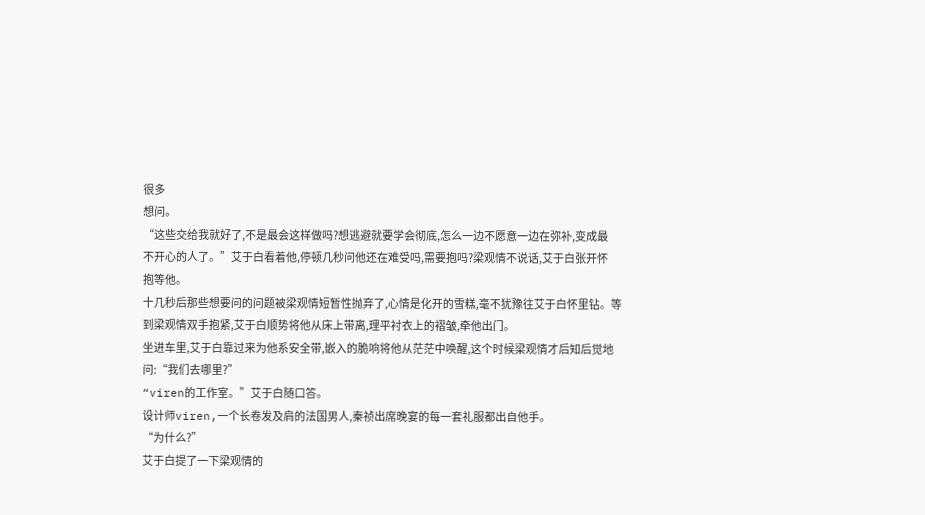很多
想问。
“这些交给我就好了,不是最会这样做吗?想逃避就要学会彻底,怎么一边不愿意一边在弥补,变成最
不开心的人了。”艾于白看着他,停顿几秒问他还在难受吗,需要抱吗?梁观情不说话,艾于白张开怀
抱等他。
十几秒后那些想要问的问题被梁观情短暂性抛弃了,心情是化开的雪糕,毫不犹豫往艾于白怀里钻。等
到梁观情双手抱紧,艾于白顺势将他从床上带离,理平衬衣上的褶皱,牵他出门。
坐进车里,艾于白靠过来为他系安全带,嵌入的脆响将他从茫茫中唤醒,这个时候梁观情才后知后觉地
问:“我们去哪里?”
“viren的工作室。”艾于白随口答。
设计师viren,一个长卷发及肩的法国男人,秦祯出席晚宴的每一套礼服都出自他手。
“为什么?”
艾于白提了一下梁观情的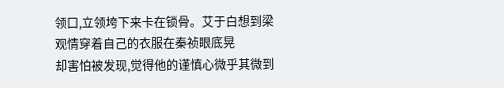领口,立领垮下来卡在锁骨。艾于白想到梁观情穿着自己的衣服在秦祯眼底晃
却害怕被发现,觉得他的谨慎心微乎其微到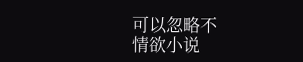可以忽略不
情欲小说